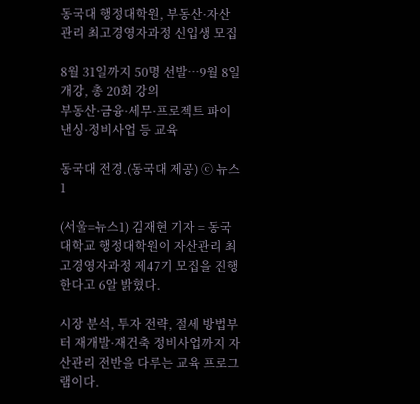동국대 행정대학원, 부동산·자산관리 최고경영자과정 신입생 모집

8월 31일까지 50명 선발…9월 8일 개강, 총 20회 강의
부동산·금융·세무·프로젝트 파이낸싱·정비사업 등 교육

동국대 전경.(동국대 제공) ⓒ 뉴스1

(서울=뉴스1) 김재현 기자 = 동국대학교 행정대학원이 자산관리 최고경영자과정 제47기 모집을 진행한다고 6알 밝혔다.

시장 분석, 투자 전략, 절세 방법부터 재개발·재건축 정비사업까지 자산관리 전반을 다루는 교육 프로그램이다.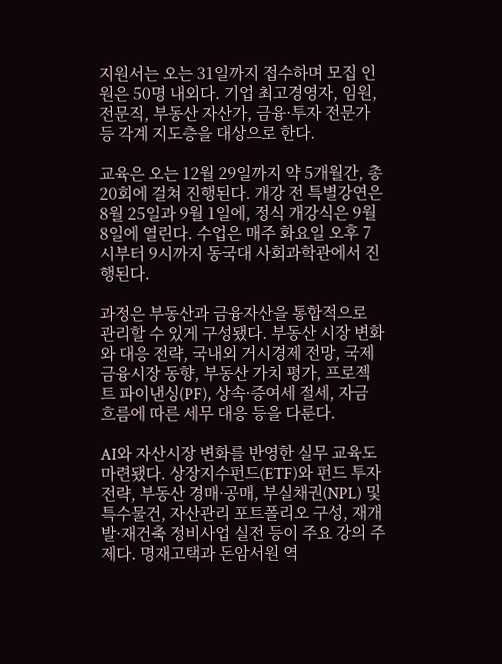지원서는 오는 31일까지 접수하며 모집 인원은 50명 내외다. 기업 최고경영자, 임원, 전문직, 부동산 자산가, 금융·투자 전문가 등 각계 지도층을 대상으로 한다.

교육은 오는 12월 29일까지 약 5개월간, 총 20회에 걸쳐 진행된다. 개강 전 특별강연은 8월 25일과 9월 1일에, 정식 개강식은 9월 8일에 열린다. 수업은 매주 화요일 오후 7시부터 9시까지 동국대 사회과학관에서 진행된다.

과정은 부동산과 금융자산을 통합적으로 관리할 수 있게 구성됐다. 부동산 시장 변화와 대응 전략, 국내외 거시경제 전망, 국제 금융시장 동향, 부동산 가치 평가, 프로젝트 파이낸싱(PF), 상속·증여세 절세, 자금 흐름에 따른 세무 대응 등을 다룬다.

AI와 자산시장 변화를 반영한 실무 교육도 마련됐다. 상장지수펀드(ETF)와 펀드 투자 전략, 부동산 경매·공매, 부실채권(NPL) 및 특수물건, 자산관리 포트폴리오 구성, 재개발·재건축 정비사업 실전 등이 주요 강의 주제다. 명재고택과 돈암서원 역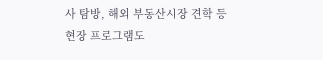사 탐방, 해외 부동산시장 견학 등 현장 프로그램도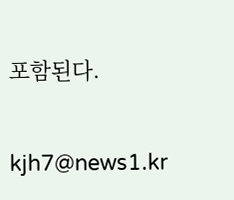포함된다.

kjh7@news1.kr